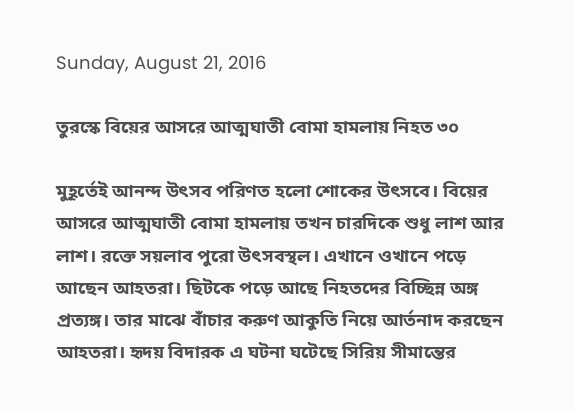Sunday, August 21, 2016

তুরস্কে বিয়ের আসরে আত্মঘাতী বোমা হামলায় নিহত ৩০

মুহূর্তেই আনন্দ উৎসব পরিণত হলো শোকের উৎসবে। বিয়ের আসরে আত্মঘাতী বোমা হামলায় তখন চারদিকে শুধু লাশ আর লাশ। রক্তে সয়লাব পুরো উৎসবস্থল। এখানে ওখানে পড়ে আছেন আহতরা। ছিটকে পড়ে আছে নিহতদের বিচ্ছিন্ন অঙ্গ প্রত্যঙ্গ। তার মাঝে বাঁচার করুণ আকুতি নিয়ে আর্তনাদ করছেন আহতরা। হৃদয় বিদারক এ ঘটনা ঘটেছে সিরিয় সীমান্তের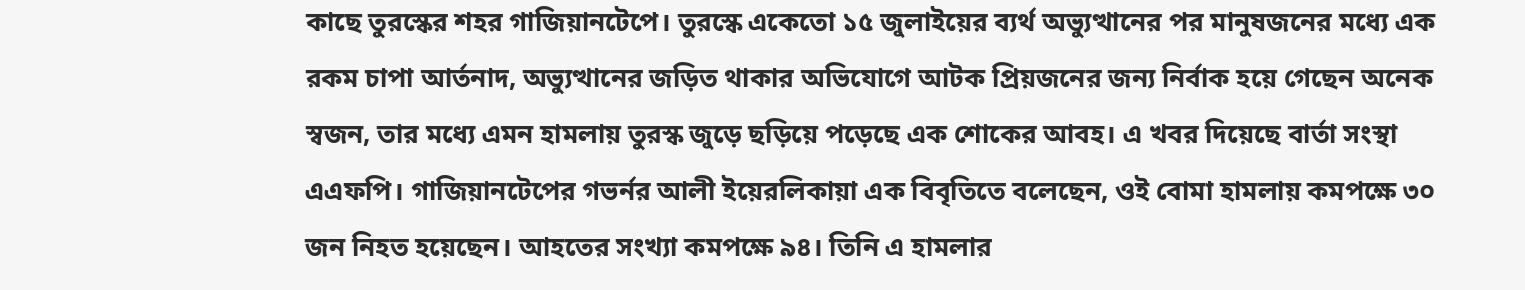কাছে তুরস্কের শহর গাজিয়ানটেপে। তুরস্কে একেতো ১৫ জুলাইয়ের ব্যর্থ অভ্যুত্থানের পর মানুষজনের মধ্যে এক রকম চাপা আর্তনাদ, অভ্যুত্থানের জড়িত থাকার অভিযোগে আটক প্রিয়জনের জন্য নির্বাক হয়ে গেছেন অনেক স্বজন, তার মধ্যে এমন হামলায় তুরস্ক জুড়ে ছড়িয়ে পড়েছে এক শোকের আবহ। এ খবর দিয়েছে বার্তা সংস্থা এএফপি। গাজিয়ানটেপের গভর্নর আলী ইয়েরলিকায়া এক বিবৃতিতে বলেছেন, ওই বোমা হামলায় কমপক্ষে ৩০ জন নিহত হয়েছেন। আহতের সংখ্যা কমপক্ষে ৯৪। তিনি এ হামলার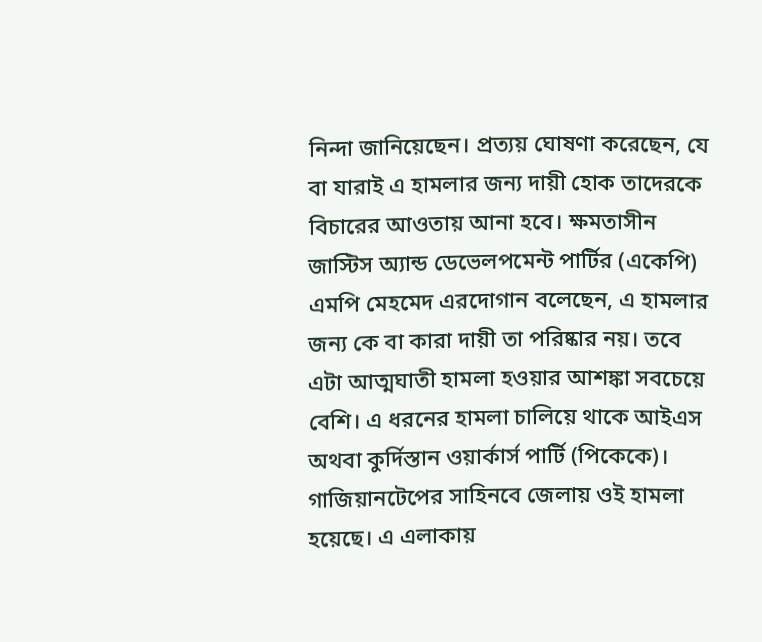নিন্দা জানিয়েছেন। প্রত্যয় ঘোষণা করেছেন, যে বা যারাই এ হামলার জন্য দায়ী হোক তাদেরকে বিচারের আওতায় আনা হবে। ক্ষমতাসীন জাস্টিস অ্যান্ড ডেভেলপমেন্ট পার্টির (একেপি) এমপি মেহমেদ এরদোগান বলেছেন, এ হামলার জন্য কে বা কারা দায়ী তা পরিষ্কার নয়। তবে এটা আত্মঘাতী হামলা হওয়ার আশঙ্কা সবচেয়ে বেশি। এ ধরনের হামলা চালিয়ে থাকে আইএস অথবা কুর্দিস্তান ওয়ার্কার্স পার্টি (পিকেকে)। গাজিয়ানটেপের সাহিনবে জেলায় ওই হামলা হয়েছে। এ এলাকায়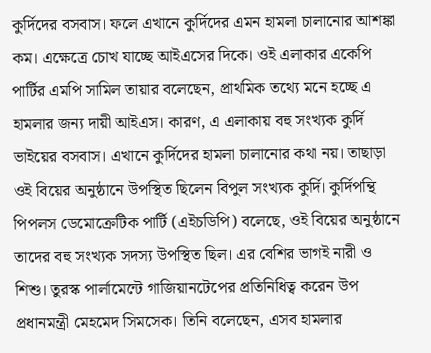কুর্দিদের বসবাস। ফলে এখানে কুর্দিদের এমন হামলা চালানোর আশঙ্কা কম। এক্ষেত্রে চোখ যাচ্ছে আইএসের দিকে। ওই এলাকার একেপি পার্টির এমপি সামিল তায়ার বলেছেন, প্রাথমিক তথ্যে মনে হচ্ছে এ হামলার জন্য দায়ী আইএস। কারণ, এ এলাকায় বহু সংখ্যক কুর্দি ভাইয়ের বসবাস। এখানে কুর্দিদের হামলা চালানোর কথা নয়। তাছাড়া ওই বিয়ের অনুষ্ঠানে উপস্থিত ছিলেন বিপুল সংখ্যক কুর্দি। কুর্দিপন্থি পিপলস ডেমোক্রেটিক পার্টি (এইচডিপি) বলেছে, ওই বিয়ের অনুষ্ঠানে তাদের বহু সংখ্যক সদস্য উপস্থিত ছিল। এর বেশির ভাগই নারী ও শিশু। তুরস্ক পার্লামেন্টে গাজিয়ানটেপের প্রতিনিধিত্ব করেন উপ প্রধানমন্ত্রী মেহমেদ সিমসেক। তিনি বলেছেন, এসব হামলার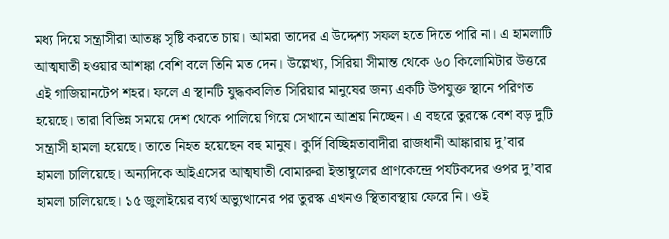মধ্য দিয়ে সন্ত্রাসীরা আতঙ্ক সৃষ্টি করতে চায়। আমরা তাদের এ উদ্দেশ্য সফল হতে দিতে পারি না। এ হামলাটি আত্মঘাতী হওয়ার আশঙ্কা বেশি বলে তিনি মত দেন। উল্লেখ্য, সিরিয়া সীমান্ত থেকে ৬০ কিলোমিটার উত্তরে এই গাজিয়ানটেপ শহর। ফলে এ স্থানটি যুদ্ধকবলিত সিরিয়ার মানুষের জন্য একটি উপযুক্ত স্থানে পরিণত হয়েছে। তারা বিভিন্ন সময়ে দেশ থেকে পালিয়ে গিয়ে সেখানে আশ্রয় নিচ্ছেন। এ বছরে তুরস্কে বেশ বড় দুটি সন্ত্রাসী হামলা হয়েছে। তাতে নিহত হয়েছেন বহু মানুষ। কুর্দি বিচ্ছিন্নতাবাদীরা রাজধানী আঙ্কারায় দু’বার হামলা চালিয়েছে। অন্যদিকে আইএসের আত্মঘাতী বোমারুরা ইস্তাম্বুলের প্রাণকেন্দ্রে পর্যটকদের ওপর দু’বার হামলা চালিয়েছে। ১৫ জুলাইয়ের ব্যর্থ অভ্যুত্থানের পর তুরস্ক এখনও স্থিতাবস্থায় ফেরে নি। ওই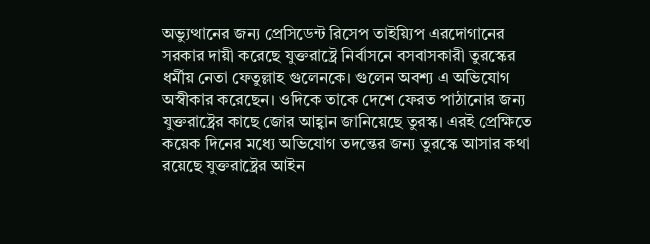অভ্যুত্থানের জন্য প্রেসিডেন্ট রিসেপ তাইয়্যিপ এরদোগানের সরকার দায়ী করেছে যুক্তরাষ্ট্রে নির্বাসনে বসবাসকারী তুরস্কের ধর্মীয় নেতা ফেতুল্লাহ গুলেনকে। গুলেন অবশ্য এ অভিযোগ অস্বীকার করেছেন। ওদিকে তাকে দেশে ফেরত পাঠানোর জন্য যুক্তরাষ্ট্রের কাছে জোর আহ্বান জানিয়েছে তুরস্ক। এরই প্রেক্ষিতে কয়েক দিনের মধ্যে অভিযোগ তদন্তের জন্য তুরস্কে আসার কথা রয়েছে যুক্তরাষ্ট্রের আইন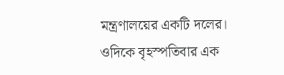মন্ত্রণালয়ের একটি দলের। ওদিকে বৃহস্পতিবার এক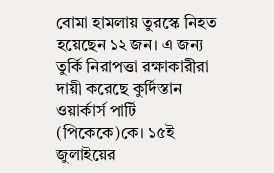বোমা হামলায় তুরস্কে নিহত হয়েছেন ১২ জন। এ জন্য তুর্কি নিরাপত্তা রক্ষাকারীরা দায়ী করেছে কুর্দিস্তান ওয়ার্কার্স পার্টি (পিকেকে)কে। ১৫ই জুলাইয়ের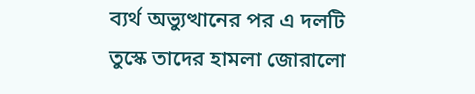ব্যর্থ অভ্যুত্থানের পর এ দলটি তুস্কে তাদের হামলা জোরালো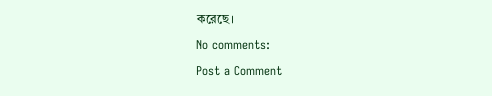করেছে।

No comments:

Post a Comment